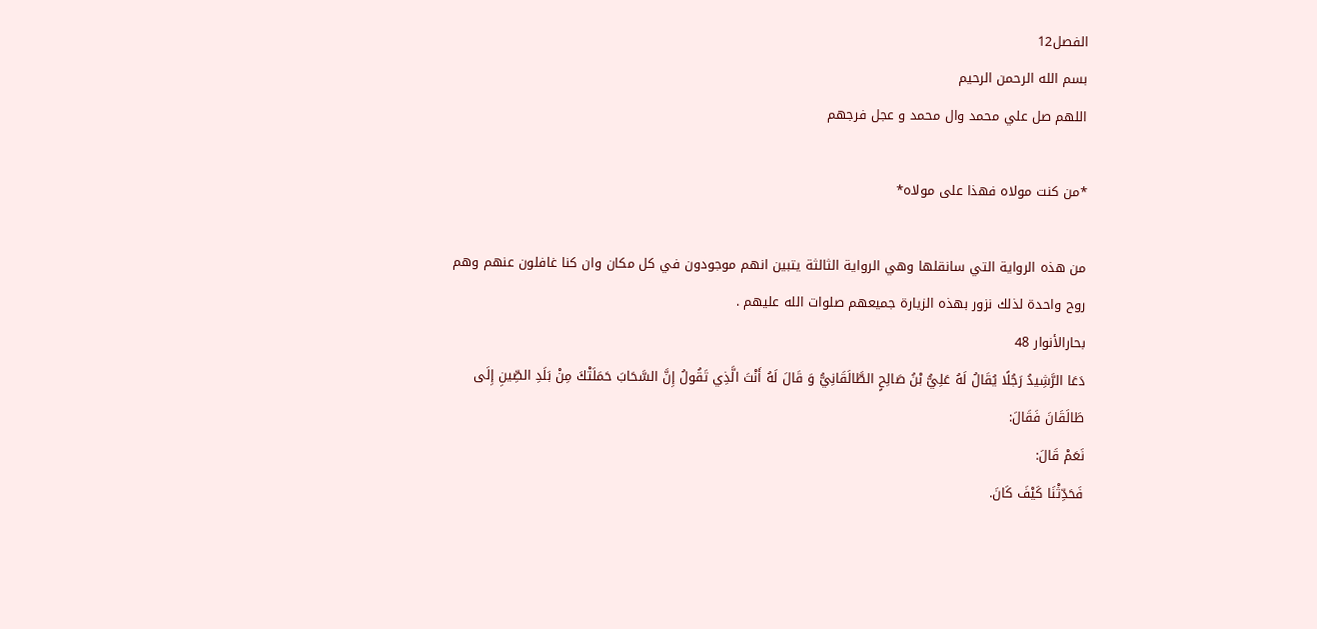الفصل12
بسم الله الرحمن الرحيم
اللهم صل علي محمد وال محمد و عجل فرجهم

*من كنت مولاه فهذا على مولاه*

من هذه الرواية التي سانقلها وهي الرواية الثالثة يتبين انهم موجودون في كل مكان وان كنا غافلون عنهم وهم روح واحدة لذلك نزور بهذه الزيارة جميعهم صلوات الله عليهم .
بحارالأنوار 48
دَعَا الرَّشِيدُ رَجُلًا يُقَالُ لَهُ عَلِيُّ بْنُ صَالِحٍ الطَّالَقَانِيُّ وَ قَالَ لَهُ أَنْتَ الَّذِي تَقُولُ إِنَّ السَّحَابَ حَمَلَتْكَ مِنْ بَلَدِ الصِّينِ إِلَى طَالَقَانَ فَقَالَ:
نَعَمْ قَالَ:
فَحَدِّثْنَا كَيْفَ كَانَ.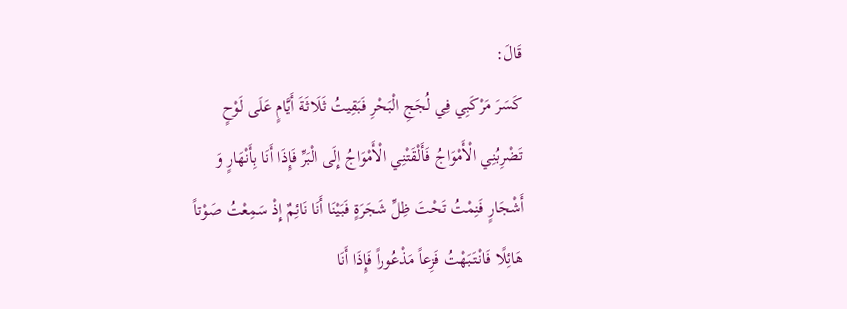قَالَ:
كَسَرَ مَرْكَبِي فِي لُجَجِ الْبَحْرِ فَبَقِيتُ ثَلَاثَةَ أَيَّامٍ عَلَى لَوْحٍ تَضْرِبُنِي الْأَمْوَاجُ فَأَلْقَتْنِي الْأَمْوَاجُ إِلَى الْبَرِّ فَإِذَا أَنَا بِأَنْهَارٍ وَ أَشْجَارٍ فَنِمْتُ تَحْتَ ظِلِّ شَجَرَةٍ فَبَيْنَا أَنَا نَائِمٌ إِذْ سَمِعْتُ صَوْتاً هَائِلًا فَانْتَبَهْتُ فَزِعاً مَذْعُوراً فَإِذَا أَنَا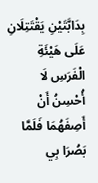بِدَابَّتَيْنِ يَقْتَتِلَانِ عَلَى هَيْئَةِ الْفَرَسِ لَا أُحْسِنُ أَنْ أَصِفَهُمَا فَلَمَّا بَصُرَا بِي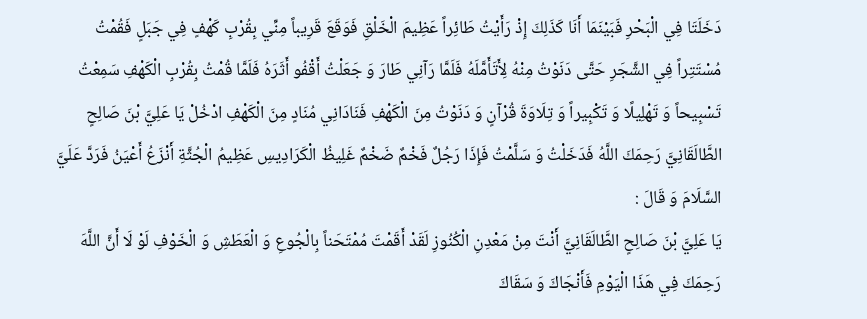دَخَلَتَا فِي الْبَحْرِ فَبَيْنَمَا أَنَا كَذَلِكَ إِذْ رَأَيْتُ طَائِراً عَظِيمَ الْخَلْقِ فَوَقَعَ قَرِيباً مِنِّي بِقُرْبِ كَهْفٍ فِي جَبَلٍ فَقُمْتُ مُسْتَتِراً فِي الشَّجَرِ حَتَّى دَنَوْتُ مِنْهُ لِأَتَأَمَّلَهُ فَلَمَّا رَآنِي طَارَ وَ جَعَلْتُ أَقْفُو أَثَرَهُ فَلَمَّا قُمْتُ بِقُرْبِ الْكَهْفِ سَمِعْتُ تَسْبِيحاً وَ تَهْلِيلًا وَ تَكْبِيراً وَ تِلَاوَةَ قُرْآنٍ وَ دَنَوْتُ مِنَ الْكَهْفِ فَنَادَانِي مُنَادٍ مِنَ الْكَهْفِ ادْخُلْ يَا عَلِيَّ بْنَ صَالِحٍ الطَّالَقَانِيَّ رَحِمَكَ اللَّهُ فَدَخَلْتُ وَ سَلَّمْتُ فَإِذَا رَجُلٌ فَخْمٌ ضَخْمٌ غَلِيظُ الْكَرَادِيسِ عَظِيمُ الْجُثَّةِ أَنْزَعُ أَعْيَنُ فَرَدَّ عَلَيَّ السَّلَامَ وَ قَالَ :
يَا عَلِيَّ بْنَ صَالِحٍ الطَّالَقَانِيَّ أَنْتَ مِنْ مَعْدِنِ الْكُنُوزِ لَقَدْ أَقَمْتَ مُمْتَحَناً بِالْجُوعِ وَ الْعَطَشِ وَ الْخَوْفِ لَوْ لَا أَنَّ اللَّهَ رَحِمَكَ فِي هَذَا الْيَوْمِ فَأَنْجَاكَ وَ سَقَاكَ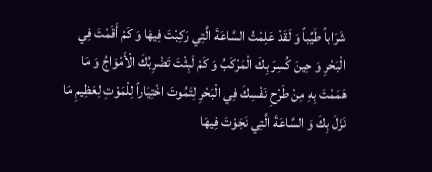شَرَاباً طَيِّباً وَ لَقَدْ عَلِمْتُ السَّاعَةَ الَّتِي رَكِبْتَ فِيهَا وَ كَمْ أَقَمْتَ فِي الْبَحْرِ وَ حِينَ كُسِرَ بِكَ الْمَرْكَبُ وَ كَمْ لَبِثْتَ تَضْرِبُكَ الْأَمْوَاجُ وَ مَا هَمَمْتَ بِهِ مِنْ طَرْحِ نَفْسِكَ فِي الْبَحْرِ لِتَمُوتَ اخْتِيَاراً لِلْمَوْتِ لِعَظِيمِ مَا نَزَلَ بِكَ وَ السَّاعَةَ الَّتِي نَجَوْتَ فِيهَا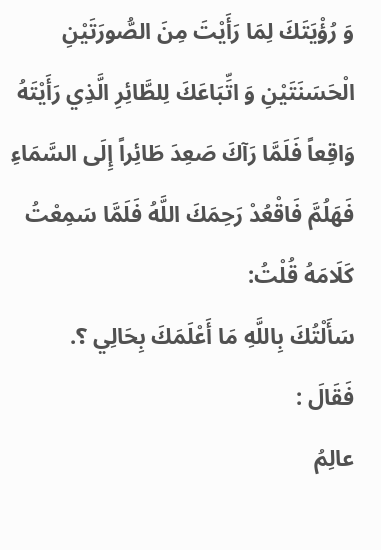وَ رُؤْيَتَكَ لِمَا رَأَيْتَ مِنَ الصُّورَتَيْنِ الْحَسَنَتَيْنِ وَ اتِّبَاعَكَ لِلطَّائِرِ الَّذِي رَأَيْتَهُ وَاقِعاً فَلَمَّا رَآكَ صَعِدَ طَائِراً إِلَى السَّمَاءِ فَهَلُمَّ فَاقْعُدْ رَحِمَكَ اللَّهُ فَلَمَّا سَمِعْتُ كَلَامَهُ قُلْتُ:
سَأَلْتُكَ بِاللَّهِ مَا أَعْلَمَكَ بِحَالِي ؟.
فَقَالَ :
عالِمُ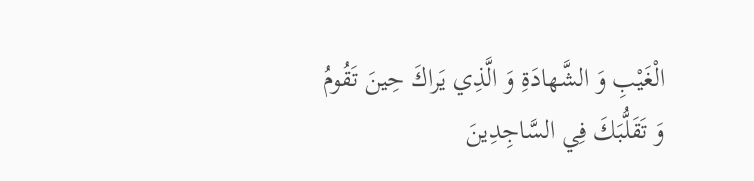الْغَيْبِ وَ الشَّهادَةِ وَ الَّذِي يَراكَ حِينَ تَقُومُ وَ تَقَلُّبَكَ فِي السَّاجِدِينَ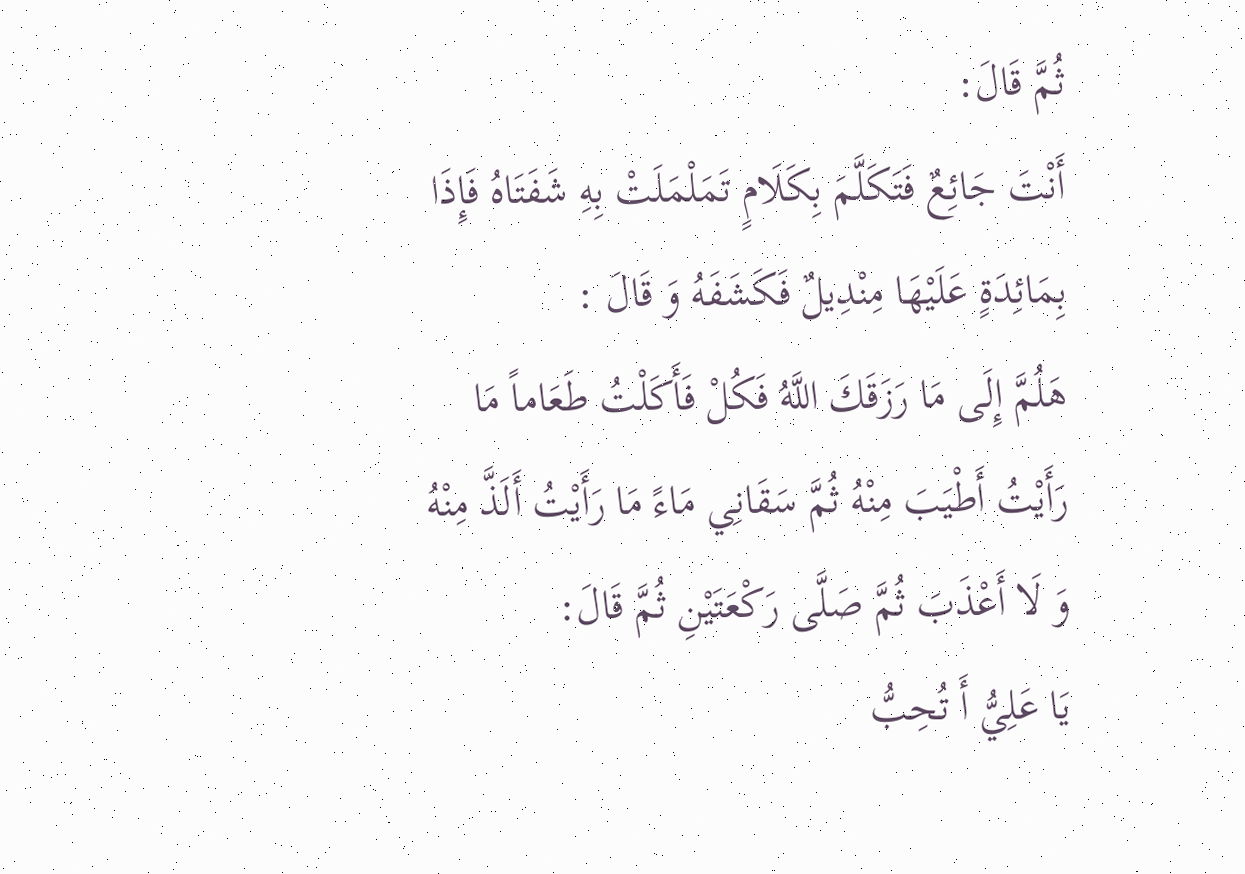ثُمَّ قَالَ:
أَنْتَ جَائِعٌ فَتَكَلَّمَ بِكَلَامٍ تَمَلْمَلَتْ بِهِ شَفَتَاهُ فَإِذَا بِمَائِدَةٍ عَلَيْهَا مِنْدِيلٌ فَكَشَفَهُ وَ قَالَ :
هَلُمَّ إِلَى مَا رَزَقَكَ اللَّهُ فَكُلْ فَأَكَلْتُ طَعَاماً مَا رَأَيْتُ أَطْيَبَ مِنْهُ ثُمَّ سَقَانِي مَاءً مَا رَأَيْتُ أَلَذَّ مِنْهُ وَ لَا أَعْذَبَ ثُمَّ صَلَّى رَكْعَتَيْنِ ثُمَّ قَالَ:
يَا عَلِيُّ أَ تُحِبُّ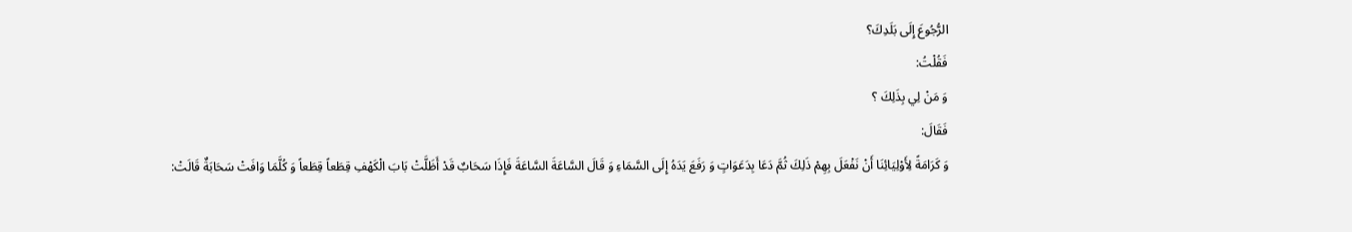الرُّجُوعَ إِلَى بَلَدِكَ؟
فَقُلْتُ:
وَ مَنْ لِي بِذَلِكَ ؟
فَقَالَ:
وَ كَرَامَةً لِأَوْلِيَائِنَا أَنْ نَفْعَلَ بِهِمْ ذَلِكَ ثُمَّ دَعَا بِدَعَوَاتٍ وَ رَفَعَ يَدَهُ إِلَى السَّمَاءِ وَ قَالَ السَّاعَةَ السَّاعَةَ فَإِذَا سَحَابٌ قَدْ أَظَلَّتْ بَابَ الْكَهْفِ قِطَعاً قِطَعاً وَ كُلَّمَا وَافَتْ سَحَابَةٌ قَالَتْ: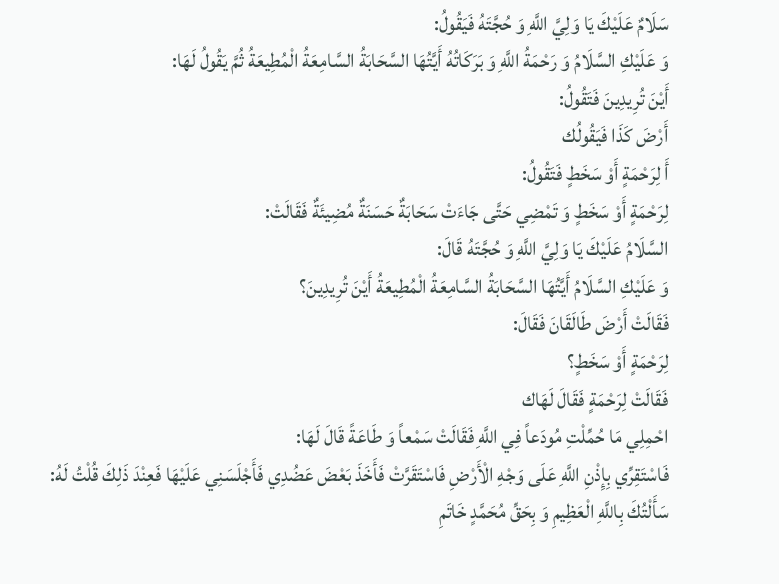سَلَامٌ عَلَيْكَ يَا وَلِيَّ اللَّهِ وَ حُجَّتَهُ فَيَقُولُ:
وَ عَلَيْكِ السَّلَامُ وَ رَحْمَةُ اللَّهِ وَ بَرَكَاتُهُ أَيَّتُهَا السَّحَابَةُ السَّامِعَةُ الْمُطِيعَةُ ثُمَّ يَقُولُ لَهَا:
أَيْنَ تُرِيدِينَ فَتَقُولُ:
أَرْضَ كَذَا فَيَقُولُك
أَ لِرَحْمَةٍ أَوْ سَخَطٍ فَتَقُولُ:
لِرَحْمَةٍ أَوْ سَخَطٍ وَ تَمْضِي حَتَّى جَاءَتْ سَحَابَةٌ حَسَنَةٌ مُضِيئَةٌ فَقَالَتْ:
السَّلَامُ عَلَيْكَ يَا وَلِيَّ اللَّهِ وَ حُجَّتَهُ قَالَ:
وَ عَلَيْكِ السَّلَامُ أَيَّتُهَا السَّحَابَةُ السَّامِعَةُ الْمُطِيعَةُ أَيْنَ تُرِيدِينَ؟
فَقَالَتْ أَرْضَ طَالَقَانَ فَقَالَ:
لِرَحْمَةٍ أَوْ سَخَطٍ؟
فَقَالَتْ لِرَحْمَةٍ فَقَالَ لَهَاك
احْمِلِي مَا حُمِّلْتِ مُودَعاً فِي اللَّهِ فَقَالَتْ سَمْعاً وَ طَاعَةً قَالَ لَهَا:
فَاسْتَقِرِّي بِإِذْنِ اللَّهِ عَلَى وَجْهِ الْأَرْضِ فَاسْتَقَرَّتْ فَأَخَذَ بَعْضَ عَضُدِي فَأَجْلَسَنِي عَلَيْهَا فَعِنْدَ ذَلِكَ قُلْتُ لَهُ:
سَأَلْتُكَ بِاللَّهِ الْعَظِيمِ وَ بِحَقِّ مُحَمَّدٍ خَاتَمِ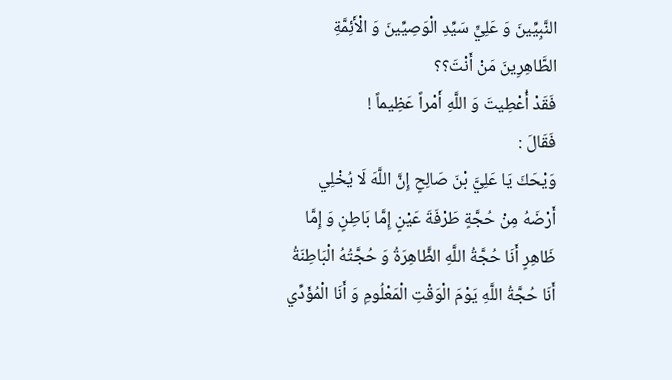النَّبِيِّينَ وَ عَلِيٍّ سَيِّدِ الْوَصِيِّينَ وَ الْأَئِمَّةِ الطَّاهِرِينَ مَنْ أَنْتَ؟؟
فَقَدْ أُعْطِيتَ وَ اللَّهِ أَمْراً عَظِيماً !
فَقَالَ :
وَيْحَكَ يَا عَلِيَّ بْنَ صَالِحٍ إِنَّ اللَّهَ لَا يُخْلِي أَرْضَهُ مِنْ حُجَّةٍ طَرْفَةَ عَيْنٍ إِمَّا بَاطِنٍ وَ إِمَّا ظَاهِرٍ أَنَا حُجَّةُ اللَّهِ الظَّاهِرَةُ وَ حُجَّتُهُ الْبَاطِنَةُ أَنَا حُجَّةُ اللَّهِ يَوْمَ الْوَقْتِ الْمَعْلُومِ وَ أَنَا الْمُؤَدِّي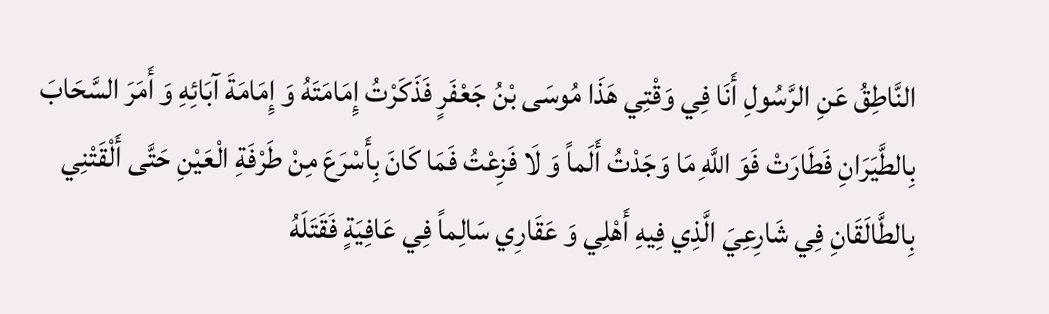النَّاطِقُ عَنِ الرَّسُولِ أَنَا فِي وَقْتِي هَذَا مُوسَى بْنُ جَعْفَرٍ فَذَكَرْتُ إِمَامَتَهُ وَ إِمَامَةَ آبَائِهِ وَ أَمَرَ السَّحَابَ بِالطَّيَرَانِ فَطَارَتْ فَوَ اللَّهِ مَا وَجَدْتُ أَلَماً وَ لَا فَزِعْتُ فَمَا كَانَ بِأَسْرَعَ مِنْ طَرْفَةِ الْعَيْنِ حَتَّى أَلْقَتْنِي بِالطَّالَقَانِ فِي شَارِعِيَ الَّذِي فِيهِ أَهْلِي وَ عَقَارِي سَالِماً فِي عَافِيَةٍ فَقَتَلَهُ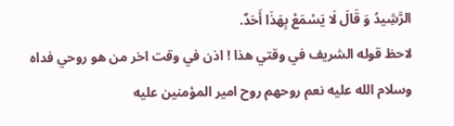الرَّشِيدُ وَ قَالَ لَا يَسْمَعْ بِهَذَا أَحَدٌ.
لاحظ قوله الشريف في وقتي هذا ! اذن في وقت اخر من هو روحي فداه وسلام الله عليه نعم روحهم روح امير المؤمنين عليه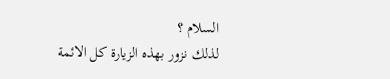السلام ؟
لذلك نزور بهذه الزيارة كل الائمة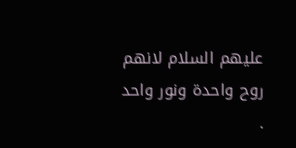عليهم السلام لانهم روح واحدة ونور واحد .